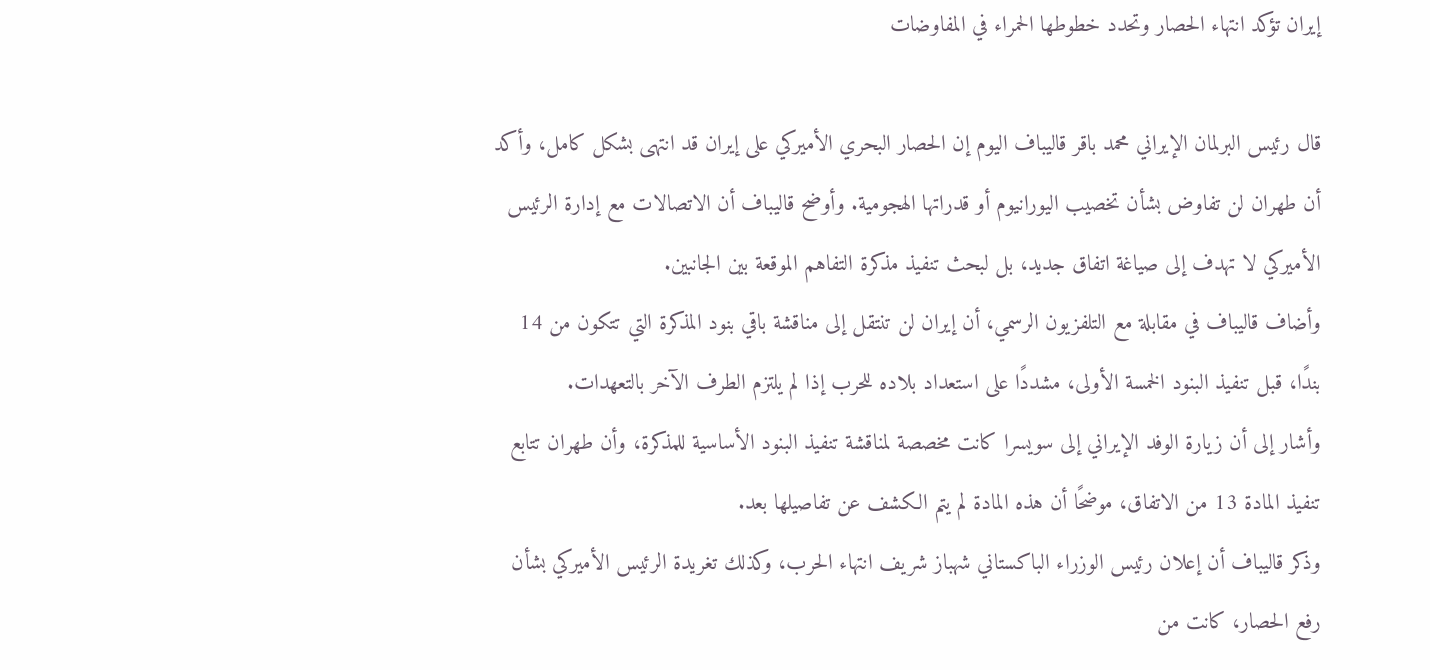إيران تؤكد انتهاء الحصار وتحدد خطوطها الحمراء في المفاوضات

قال رئيس البرلمان الإيراني محمد باقر قاليباف اليوم إن الحصار البحري الأميركي على إيران قد انتهى بشكل كامل، وأكد أن طهران لن تفاوض بشأن تخصيب اليورانيوم أو قدراتها الهجومية. وأوضح قاليباف أن الاتصالات مع إدارة الرئيس الأميركي لا تهدف إلى صياغة اتفاق جديد، بل لبحث تنفيذ مذكرة التفاهم الموقعة بين الجانبين.
وأضاف قاليباف في مقابلة مع التلفزيون الرسمي، أن إيران لن تنتقل إلى مناقشة باقي بنود المذكرة التي تتكون من 14 بندًا، قبل تنفيذ البنود الخمسة الأولى، مشددًا على استعداد بلاده للحرب إذا لم يلتزم الطرف الآخر بالتعهدات.
وأشار إلى أن زيارة الوفد الإيراني إلى سويسرا كانت مخصصة لمناقشة تنفيذ البنود الأساسية للمذكرة، وأن طهران تتابع تنفيذ المادة 13 من الاتفاق، موضحًا أن هذه المادة لم يتم الكشف عن تفاصيلها بعد.
وذكر قاليباف أن إعلان رئيس الوزراء الباكستاني شهباز شريف انتهاء الحرب، وكذلك تغريدة الرئيس الأميركي بشأن رفع الحصار، كانت من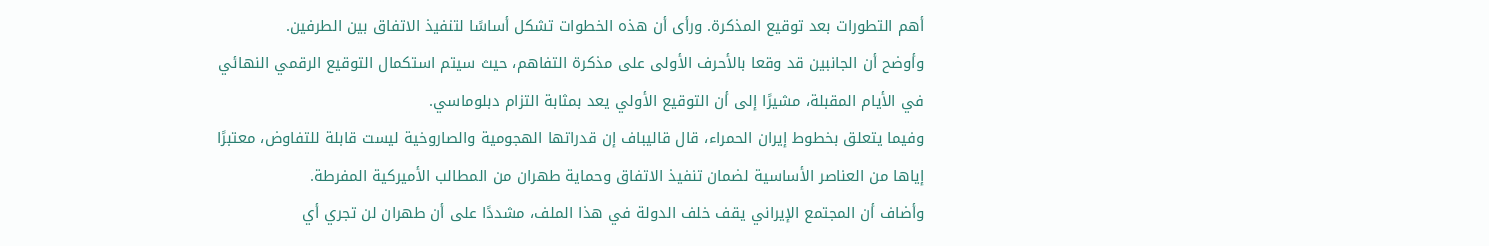أهم التطورات بعد توقيع المذكرة. ورأى أن هذه الخطوات تشكل أساسًا لتنفيذ الاتفاق بين الطرفين.
وأوضح أن الجانبين قد وقعا بالأحرف الأولى على مذكرة التفاهم، حيث سيتم استكمال التوقيع الرقمي النهائي في الأيام المقبلة، مشيرًا إلى أن التوقيع الأولي يعد بمثابة التزام دبلوماسي.
وفيما يتعلق بخطوط إيران الحمراء، قال قاليباف إن قدراتها الهجومية والصاروخية ليست قابلة للتفاوض، معتبرًا إياها من العناصر الأساسية لضمان تنفيذ الاتفاق وحماية طهران من المطالب الأميركية المفرطة.
وأضاف أن المجتمع الإيراني يقف خلف الدولة في هذا الملف، مشددًا على أن طهران لن تجري أي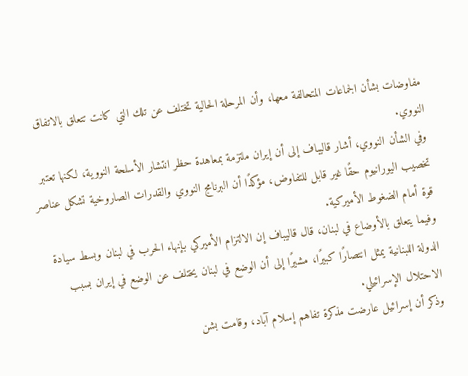مفاوضات بشأن الجماعات المتحالفة معها، وأن المرحلة الحالية تختلف عن تلك التي كانت تتعلق بالاتفاق النووي.
وفي الشأن النووي، أشار قاليباف إلى أن إيران ملتزمة بمعاهدة حظر انتشار الأسلحة النووية، لكنها تعتبر تخصيب اليورانيوم حقًا غير قابل للتفاوض، مؤكدًا أن البرنامج النووي والقدرات الصاروخية تشكل عناصر قوة أمام الضغوط الأميركية.
وفيما يتعلق بالأوضاع في لبنان، قال قاليباف إن الالتزام الأميركي بإنهاء الحرب في لبنان وبسط سيادة الدولة اللبنانية يمثل انتصارًا كبيرًا، مشيرًا إلى أن الوضع في لبنان يختلف عن الوضع في إيران بسبب الاحتلال الإسرائيلي.
وذكر أن إسرائيل عارضت مذكرة تفاهم إسلام آباد، وقامت بشن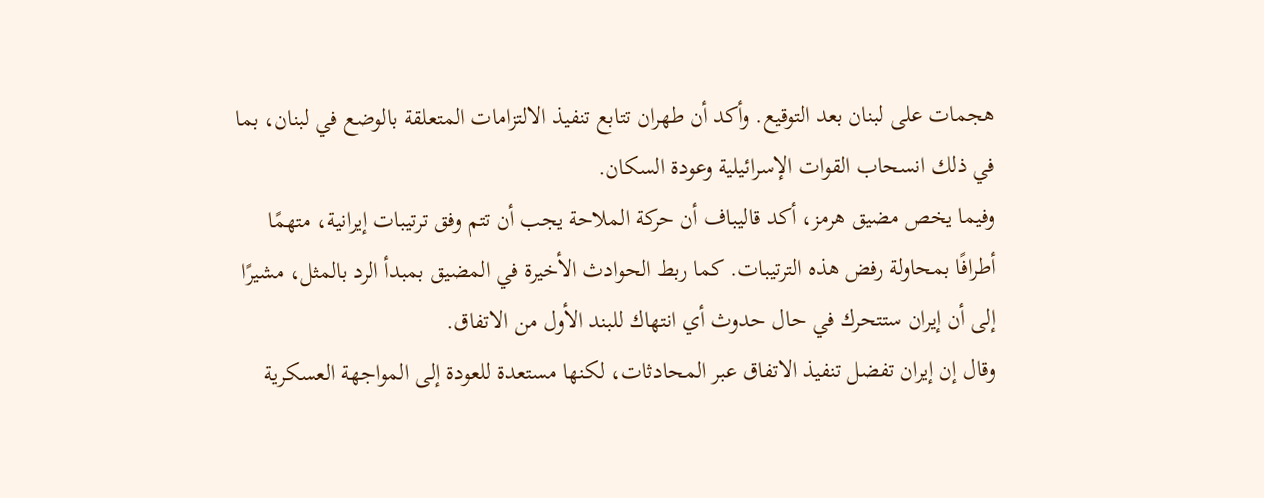هجمات على لبنان بعد التوقيع. وأكد أن طهران تتابع تنفيذ الالتزامات المتعلقة بالوضع في لبنان، بما في ذلك انسحاب القوات الإسرائيلية وعودة السكان.
وفيما يخص مضيق هرمز، أكد قاليباف أن حركة الملاحة يجب أن تتم وفق ترتيبات إيرانية، متهمًا أطرافًا بمحاولة رفض هذه الترتيبات. كما ربط الحوادث الأخيرة في المضيق بمبدأ الرد بالمثل، مشيرًا إلى أن إيران ستتحرك في حال حدوث أي انتهاك للبند الأول من الاتفاق.
وقال إن إيران تفضل تنفيذ الاتفاق عبر المحادثات، لكنها مستعدة للعودة إلى المواجهة العسكرية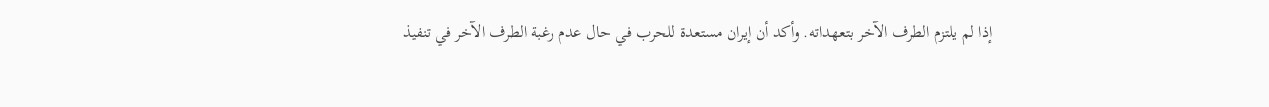إذا لم يلتزم الطرف الآخر بتعهداته. وأكد أن إيران مستعدة للحرب في حال عدم رغبة الطرف الآخر في تنفيذ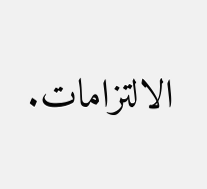الالتزامات.